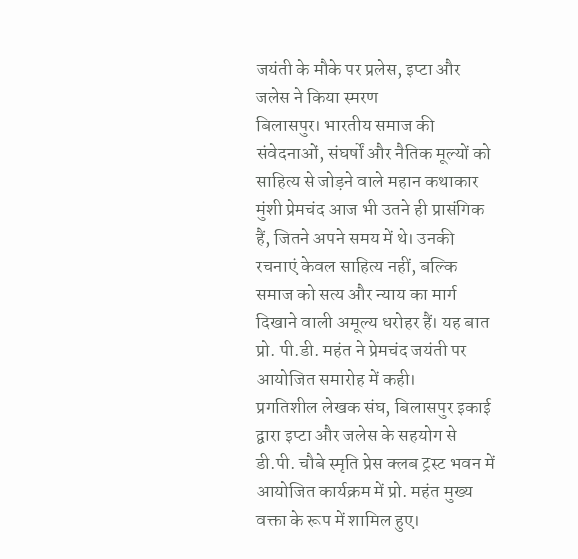जयंती के मौके पर प्रलेस, इप्टा और जलेस ने किया स्मरण
बिलासपुर। भारतीय समाज की संवेदनाओं, संघर्षों और नैतिक मूल्यों को साहित्य से जोड़ने वाले महान कथाकार मुंशी प्रेमचंद आज भी उतने ही प्रासंगिक हैं, जितने अपने समय में थे। उनकी रचनाएं केवल साहित्य नहीं, बल्कि समाज को सत्य और न्याय का मार्ग दिखाने वाली अमूल्य धरोहर हैं। यह बात प्रो. पी.डी. महंत ने प्रेमचंद जयंती पर आयोजित समारोह में कही।
प्रगतिशील लेखक संघ, बिलासपुर इकाई द्वारा इप्टा और जलेस के सहयोग से डी.पी. चौबे स्मृति प्रेस क्लब ट्रस्ट भवन में आयोजित कार्यक्रम में प्रो. महंत मुख्य वक्ता के रूप में शामिल हुए।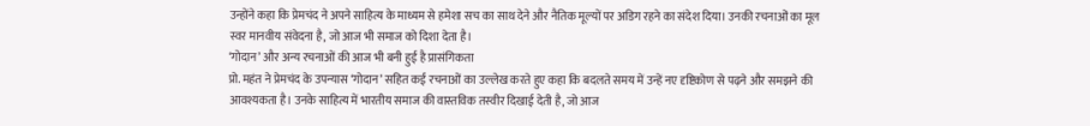उन्होंने कहा कि प्रेमचंद ने अपने साहित्य के माध्यम से हमेशा सच का साथ देने और नैतिक मूल्यों पर अडिग रहने का संदेश दिया। उनकी रचनाओं का मूल स्वर मानवीय संवेदना है, जो आज भी समाज को दिशा देता है।
‘गोदान’ और अन्य रचनाओं की आज भी बनी हुई है प्रासंगिकता
प्रो. महंत ने प्रेमचंद के उपन्यास ‘गोदान’ सहित कई रचनाओं का उल्लेख करते हुए कहा कि बदलते समय में उन्हें नए दृष्टिकोण से पढ़ने और समझने की आवश्यकता है। उनके साहित्य में भारतीय समाज की वास्तविक तस्वीर दिखाई देती है, जो आज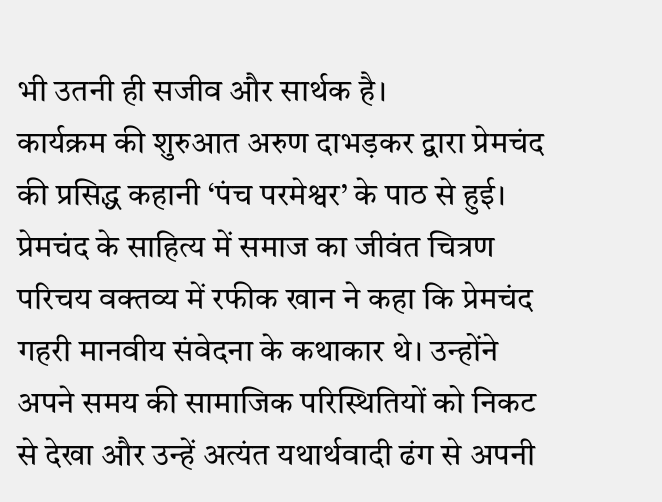भी उतनी ही सजीव और सार्थक है।
कार्यक्रम की शुरुआत अरुण दाभड़कर द्वारा प्रेमचंद की प्रसिद्ध कहानी ‘पंच परमेश्वर’ के पाठ से हुई।
प्रेमचंद के साहित्य में समाज का जीवंत चित्रण
परिचय वक्तव्य में रफीक खान ने कहा कि प्रेमचंद गहरी मानवीय संवेदना के कथाकार थे। उन्होंने अपने समय की सामाजिक परिस्थितियों को निकट से देखा और उन्हें अत्यंत यथार्थवादी ढंग से अपनी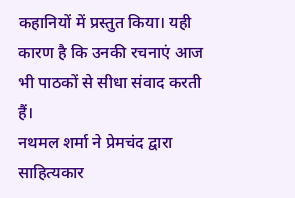कहानियों में प्रस्तुत किया। यही कारण है कि उनकी रचनाएं आज भी पाठकों से सीधा संवाद करती हैं।
नथमल शर्मा ने प्रेमचंद द्वारा साहित्यकार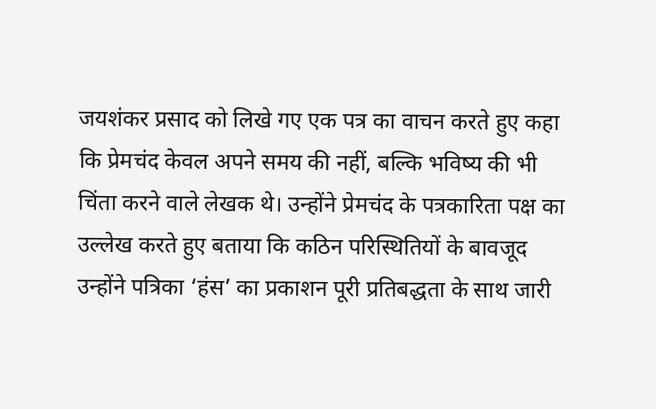जयशंकर प्रसाद को लिखे गए एक पत्र का वाचन करते हुए कहा कि प्रेमचंद केवल अपने समय की नहीं, बल्कि भविष्य की भी चिंता करने वाले लेखक थे। उन्होंने प्रेमचंद के पत्रकारिता पक्ष का उल्लेख करते हुए बताया कि कठिन परिस्थितियों के बावजूद उन्होंने पत्रिका ‘हंस’ का प्रकाशन पूरी प्रतिबद्धता के साथ जारी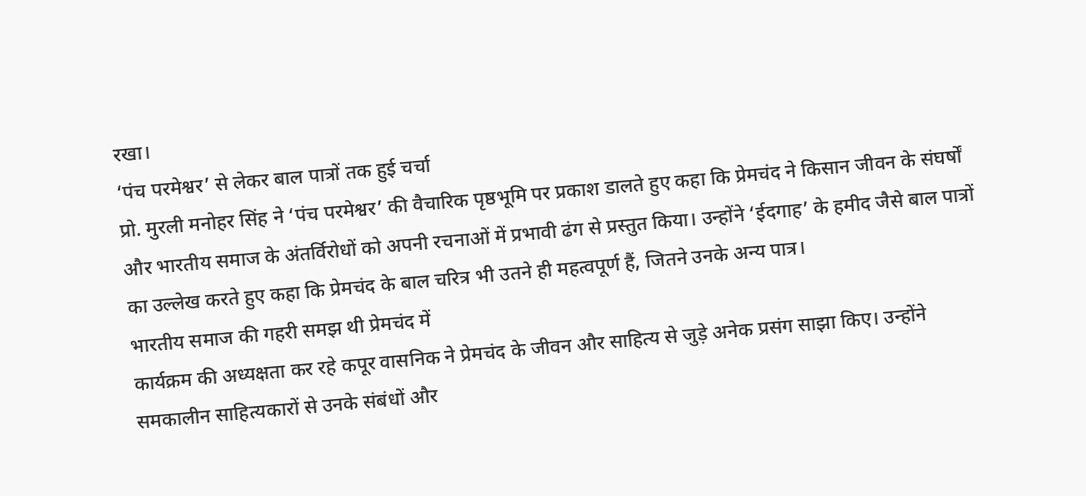रखा।
‘पंच परमेश्वर’ से लेकर बाल पात्रों तक हुई चर्चा
प्रो. मुरली मनोहर सिंह ने ‘पंच परमेश्वर’ की वैचारिक पृष्ठभूमि पर प्रकाश डालते हुए कहा कि प्रेमचंद ने किसान जीवन के संघर्षों और भारतीय समाज के अंतर्विरोधों को अपनी रचनाओं में प्रभावी ढंग से प्रस्तुत किया। उन्होंने ‘ईदगाह’ के हमीद जैसे बाल पात्रों का उल्लेख करते हुए कहा कि प्रेमचंद के बाल चरित्र भी उतने ही महत्वपूर्ण हैं, जितने उनके अन्य पात्र।
भारतीय समाज की गहरी समझ थी प्रेमचंद में
कार्यक्रम की अध्यक्षता कर रहे कपूर वासनिक ने प्रेमचंद के जीवन और साहित्य से जुड़े अनेक प्रसंग साझा किए। उन्होंने समकालीन साहित्यकारों से उनके संबंधों और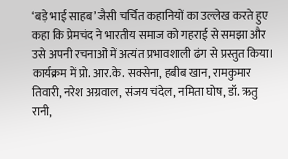‘बड़े भाई साहब’ जैसी चर्चित कहानियों का उल्लेख करते हुए कहा कि प्रेमचंद ने भारतीय समाज को गहराई से समझा और उसे अपनी रचनाओं में अत्यंत प्रभावशाली ढंग से प्रस्तुत किया।
कार्यक्रम में प्रो. आर.के. सक्सेना, हबीब खान, रामकुमार तिवारी, नरेश अग्रवाल, संजय चंदेल, नमिता घोष, डॉ. ऋतु रानी,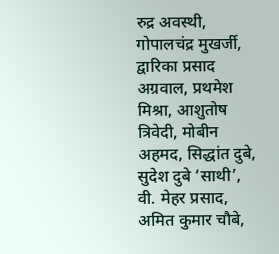रुद्र अवस्थी, गोपालचंद्र मुखर्जी, द्वारिका प्रसाद अग्रवाल, प्रथमेश मिश्रा, आशुतोष त्रिवेदी, मोबीन अहमद, सिद्धांत दुबे, सुदेश दुबे ‘साथी’, वी. मेहर प्रसाद, अमित कुमार चौबे,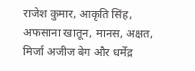राजेश कुमार, आकृति सिंह, अफसाना खातून, मानस, अक्षत, मिर्जा अजीज बेग और धर्मेंद्र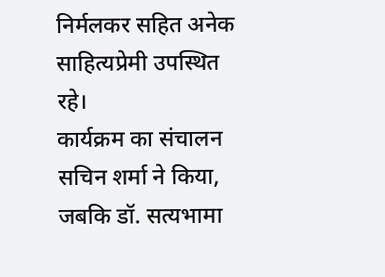निर्मलकर सहित अनेक साहित्यप्रेमी उपस्थित रहे।
कार्यक्रम का संचालन सचिन शर्मा ने किया, जबकि डॉ. सत्यभामा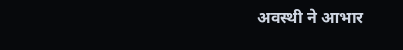अवस्थी ने आभार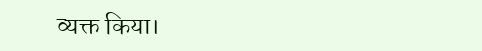व्यक्त किया।